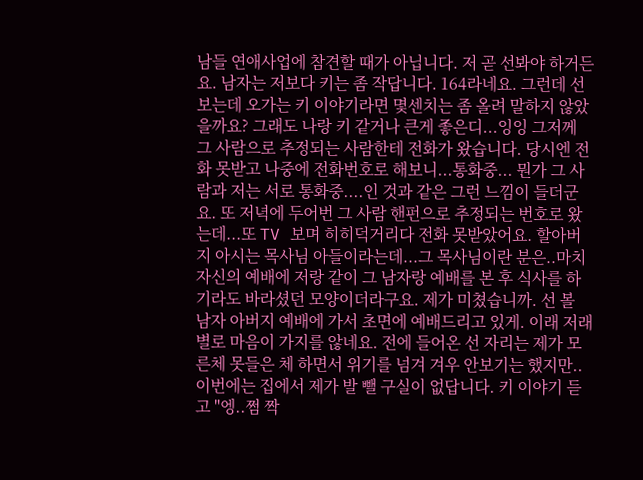남들 연애사업에 참견할 때가 아닙니다. 저 곧 선봐야 하거든요. 남자는 저보다 키는 좀 작답니다. 164라네요. 그런데 선보는데 오가는 키 이야기라면 몇센치는 좀 올려 말하지 않았을까요? 그래도 나랑 키 같거나 큰게 좋은디...잉잉 그저께 그 사람으로 추정되는 사람한테 전화가 왔습니다. 당시엔 전화 못받고 나중에 전화번호로 해보니...통화중... 뭔가 그 사람과 저는 서로 통화중....인 것과 같은 그런 느낌이 들더군요. 또 저녁에 두어번 그 사람 핸펀으로 추정되는 번호로 왔는데...또 TV 보며 히히덕거리다 전화 못받았어요. 할아버지 아시는 목사님 아들이라는데...그 목사님이란 분은..마치 자신의 예배에 저랑 같이 그 남자랑 예배를 본 후 식사를 하기라도 바라셨던 모양이더라구요. 제가 미쳤습니까. 선 볼 남자 아버지 예배에 가서 초면에 예배드리고 있게. 이래 저래 별로 마음이 가지를 않네요. 전에 들어온 선 자리는 제가 모른체 못들은 체 하면서 위기를 넘겨 겨우 안보기는 했지만.. 이번에는 집에서 제가 발 뺄 구실이 없답니다. 키 이야기 듣고 "엥..쩜 짝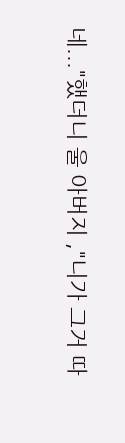네..."했더니 울 아버지 ,"니가 그거 따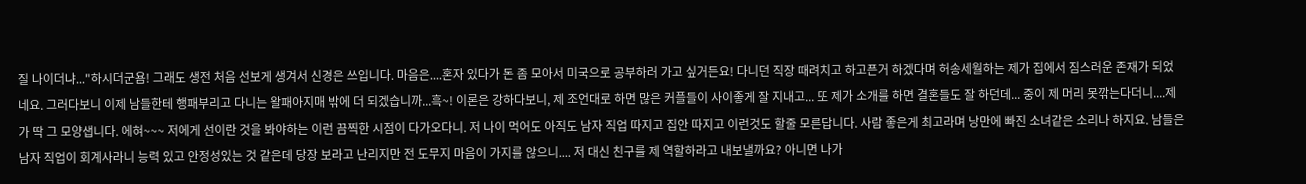질 나이더냐..."하시더군욤! 그래도 생전 처음 선보게 생겨서 신경은 쓰입니다. 마음은....혼자 있다가 돈 좀 모아서 미국으로 공부하러 가고 싶거든요! 다니던 직장 때려치고 하고픈거 하겠다며 허송세월하는 제가 집에서 짐스러운 존재가 되었네요. 그러다보니 이제 남들한테 행패부리고 다니는 왈패아지매 밖에 더 되겠습니까...흑~! 이론은 강하다보니, 제 조언대로 하면 많은 커플들이 사이좋게 잘 지내고... 또 제가 소개를 하면 결혼들도 잘 하던데... 중이 제 머리 못깎는다더니....제가 딱 그 모양샙니다. 에혀~~~ 저에게 선이란 것을 봐야하는 이런 끔찍한 시점이 다가오다니. 저 나이 먹어도 아직도 남자 직업 따지고 집안 따지고 이런것도 할줄 모른답니다. 사람 좋은게 최고라며 낭만에 빠진 소녀같은 소리나 하지요. 남들은 남자 직업이 회계사라니 능력 있고 안정성있는 것 같은데 당장 보라고 난리지만 전 도무지 마음이 가지를 않으니.... 저 대신 친구를 제 역할하라고 내보낼까요? 아니면 나가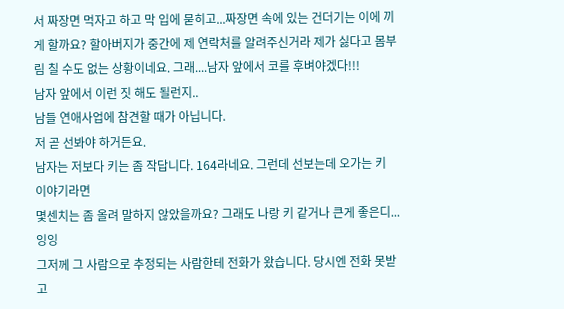서 짜장면 먹자고 하고 막 입에 묻히고...짜장면 속에 있는 건더기는 이에 끼게 할까요? 할아버지가 중간에 제 연락처를 알려주신거라 제가 싫다고 몸부림 칠 수도 없는 상황이네요. 그래....남자 앞에서 코를 후벼야겠다!!!
남자 앞에서 이런 짓 해도 될런지..
남들 연애사업에 참견할 때가 아닙니다.
저 곧 선봐야 하거든요.
남자는 저보다 키는 좀 작답니다. 164라네요. 그런데 선보는데 오가는 키 이야기라면
몇센치는 좀 올려 말하지 않았을까요? 그래도 나랑 키 같거나 큰게 좋은디...잉잉
그저께 그 사람으로 추정되는 사람한테 전화가 왔습니다. 당시엔 전화 못받고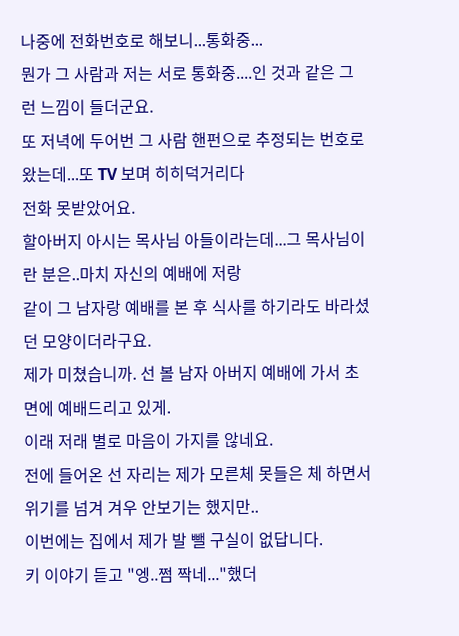나중에 전화번호로 해보니...통화중...
뭔가 그 사람과 저는 서로 통화중....인 것과 같은 그런 느낌이 들더군요.
또 저녁에 두어번 그 사람 핸펀으로 추정되는 번호로 왔는데...또 TV 보며 히히덕거리다
전화 못받았어요.
할아버지 아시는 목사님 아들이라는데...그 목사님이란 분은..마치 자신의 예배에 저랑
같이 그 남자랑 예배를 본 후 식사를 하기라도 바라셨던 모양이더라구요.
제가 미쳤습니까. 선 볼 남자 아버지 예배에 가서 초면에 예배드리고 있게.
이래 저래 별로 마음이 가지를 않네요.
전에 들어온 선 자리는 제가 모른체 못들은 체 하면서 위기를 넘겨 겨우 안보기는 했지만..
이번에는 집에서 제가 발 뺄 구실이 없답니다.
키 이야기 듣고 "엥..쩜 짝네..."했더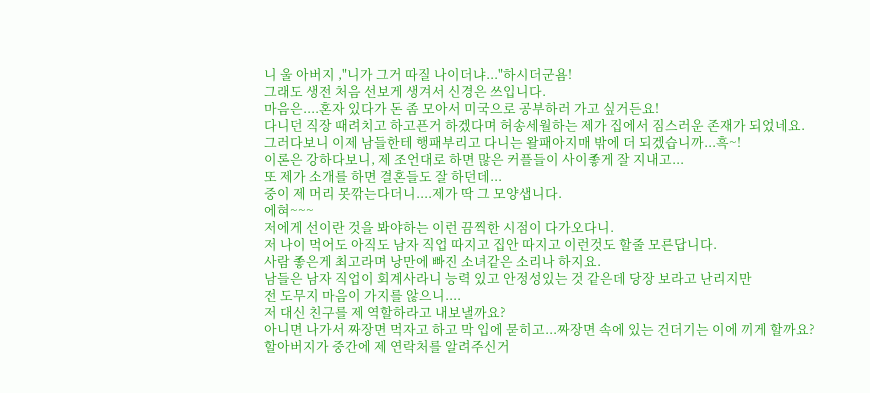니 울 아버지 ,"니가 그거 따질 나이더냐..."하시더군욤!
그래도 생전 처음 선보게 생겨서 신경은 쓰입니다.
마음은....혼자 있다가 돈 좀 모아서 미국으로 공부하러 가고 싶거든요!
다니던 직장 때려치고 하고픈거 하겠다며 허송세월하는 제가 집에서 짐스러운 존재가 되었네요.
그러다보니 이제 남들한테 행패부리고 다니는 왈패아지매 밖에 더 되겠습니까...흑~!
이론은 강하다보니, 제 조언대로 하면 많은 커플들이 사이좋게 잘 지내고...
또 제가 소개를 하면 결혼들도 잘 하던데...
중이 제 머리 못깎는다더니....제가 딱 그 모양샙니다.
에혀~~~
저에게 선이란 것을 봐야하는 이런 끔찍한 시점이 다가오다니.
저 나이 먹어도 아직도 남자 직업 따지고 집안 따지고 이런것도 할줄 모른답니다.
사람 좋은게 최고라며 낭만에 빠진 소녀같은 소리나 하지요.
남들은 남자 직업이 회계사라니 능력 있고 안정성있는 것 같은데 당장 보라고 난리지만
전 도무지 마음이 가지를 않으니....
저 대신 친구를 제 역할하라고 내보낼까요?
아니면 나가서 짜장면 먹자고 하고 막 입에 묻히고...짜장면 속에 있는 건더기는 이에 끼게 할까요?
할아버지가 중간에 제 연락처를 알려주신거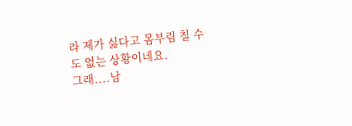라 제가 싫다고 몸부림 칠 수도 없는 상황이네요.
그래....남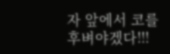자 앞에서 코를 후벼야겠다!!!